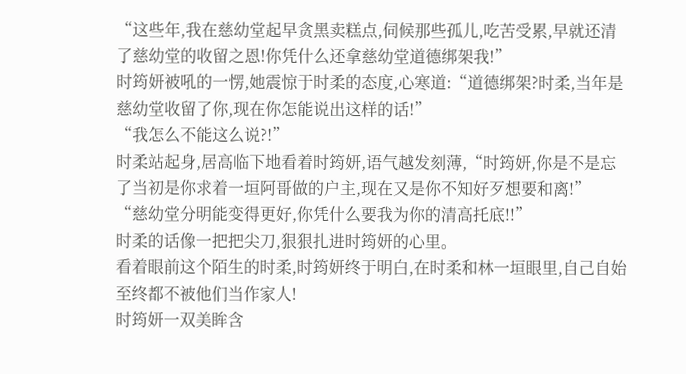“这些年,我在慈幼堂起早贪黑卖糕点,伺候那些孤儿,吃苦受累,早就还清了慈幼堂的收留之恩!你凭什么还拿慈幼堂道德绑架我!”
时筠妍被吼的一愣,她震惊于时柔的态度,心寒道:“道德绑架?时柔,当年是慈幼堂收留了你,现在你怎能说出这样的话!”
“我怎么不能这么说?!”
时柔站起身,居高临下地看着时筠妍,语气越发刻薄,“时筠妍,你是不是忘了当初是你求着一垣阿哥做的户主,现在又是你不知好歹想要和离!”
“慈幼堂分明能变得更好,你凭什么要我为你的清高托底!!”
时柔的话像一把把尖刀,狠狠扎进时筠妍的心里。
看着眼前这个陌生的时柔,时筠妍终于明白,在时柔和林一垣眼里,自己自始至终都不被他们当作家人!
时筠妍一双美眸含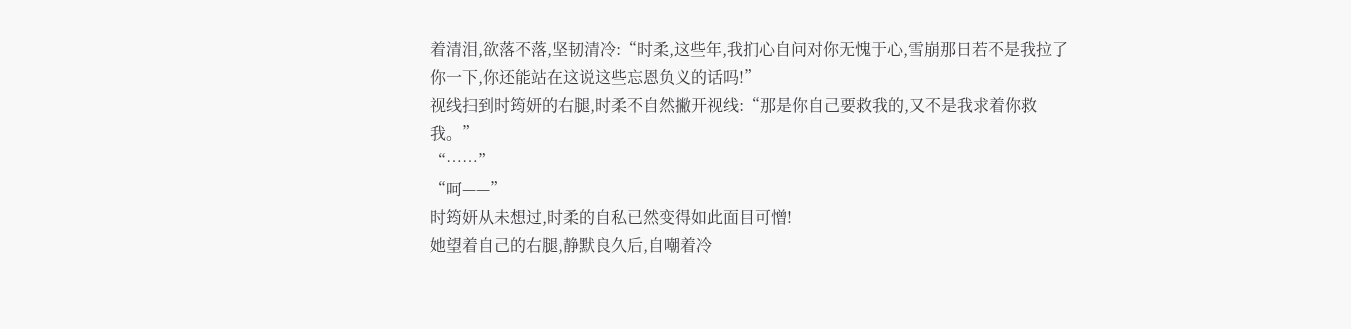着清泪,欲落不落,坚韧清冷:“时柔,这些年,我扪心自问对你无愧于心,雪崩那日若不是我拉了你一下,你还能站在这说这些忘恩负义的话吗!”
视线扫到时筠妍的右腿,时柔不自然撇开视线:“那是你自己要救我的,又不是我求着你救我。”
“……”
“呵——”
时筠妍从未想过,时柔的自私已然变得如此面目可憎!
她望着自己的右腿,静默良久后,自嘲着冷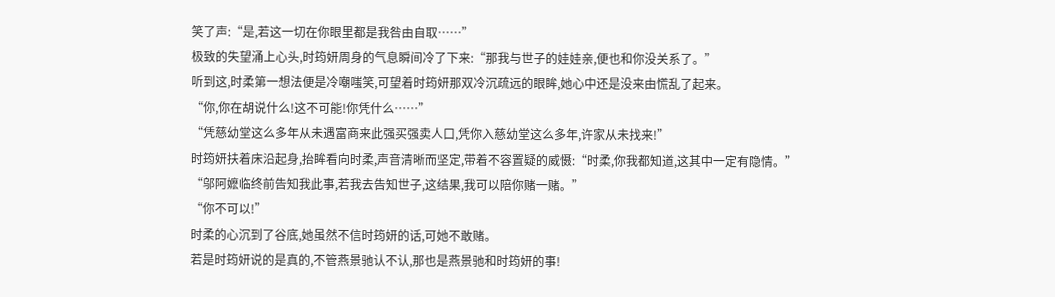笑了声:“是,若这一切在你眼里都是我咎由自取……”
极致的失望涌上心头,时筠妍周身的气息瞬间冷了下来:“那我与世子的娃娃亲,便也和你没关系了。”
听到这,时柔第一想法便是冷嘲嗤笑,可望着时筠妍那双冷沉疏远的眼眸,她心中还是没来由慌乱了起来。
“你,你在胡说什么!这不可能!你凭什么……”
“凭慈幼堂这么多年从未遇富商来此强买强卖人口,凭你入慈幼堂这么多年,许家从未找来!”
时筠妍扶着床沿起身,抬眸看向时柔,声音清晰而坚定,带着不容置疑的威慑:“时柔,你我都知道,这其中一定有隐情。”
“邬阿嬷临终前告知我此事,若我去告知世子,这结果,我可以陪你赌一赌。”
“你不可以!”
时柔的心沉到了谷底,她虽然不信时筠妍的话,可她不敢赌。
若是时筠妍说的是真的,不管燕景驰认不认,那也是燕景驰和时筠妍的事!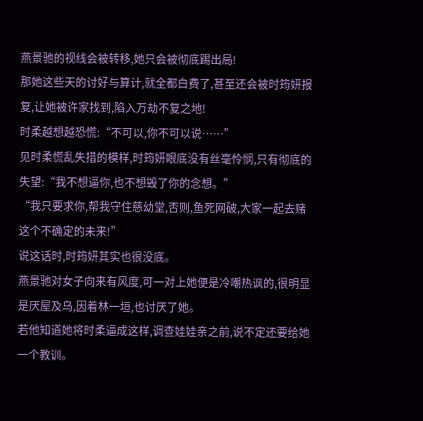燕景驰的视线会被转移,她只会被彻底踢出局!
那她这些天的讨好与算计,就全都白费了,甚至还会被时筠妍报复,让她被许家找到,陷入万劫不复之地!
时柔越想越恐慌:“不可以,你不可以说……”
见时柔慌乱失措的模样,时筠妍眼底没有丝毫怜悯,只有彻底的失望:“我不想逼你,也不想毁了你的念想。”
“我只要求你,帮我守住慈幼堂,否则,鱼死网破,大家一起去赌这个不确定的未来!”
说这话时,时筠妍其实也很没底。
燕景驰对女子向来有风度,可一对上她便是冷嘲热讽的,很明显是厌屋及乌,因着林一垣,也讨厌了她。
若他知道她将时柔逼成这样,调查娃娃亲之前,说不定还要给她一个教训。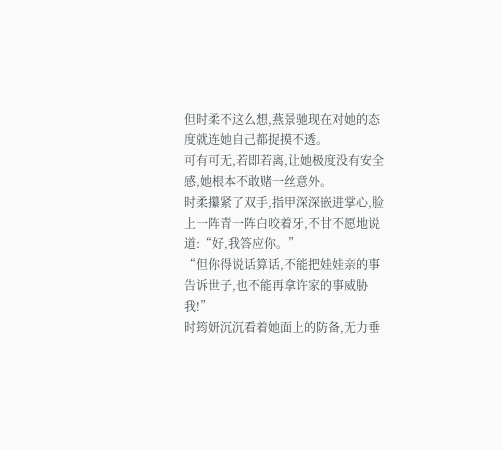但时柔不这么想,燕景驰现在对她的态度就连她自己都捉摸不透。
可有可无,若即若离,让她极度没有安全感,她根本不敢赌一丝意外。
时柔攥紧了双手,指甲深深嵌进掌心,脸上一阵青一阵白咬着牙,不甘不愿地说道:“好,我答应你。”
“但你得说话算话,不能把娃娃亲的事告诉世子,也不能再拿许家的事威胁我!”
时筠妍沉沉看着她面上的防备,无力垂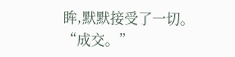眸,默默接受了一切。
“成交。”